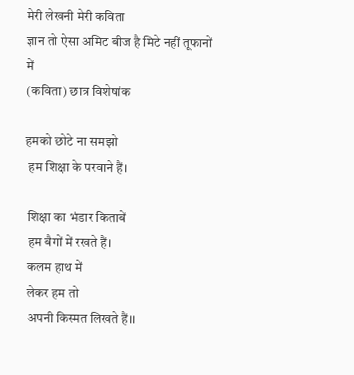मेरी लेखनी मेरी कविता
ज्ञान तो ऐसा अमिट बीज है मिटे नहीं तूफानों में
(कविता) छात्र विशेषांक

हमको छोटे ना समझो
 हम शिक्षा के परवाने हैं।

 शिक्षा का भंडार किताबें
 हम बैगों में रखते हैं।
 कलम हाथ में
 लेकर हम तो
 अपनी किस्मत लिखते हैं।।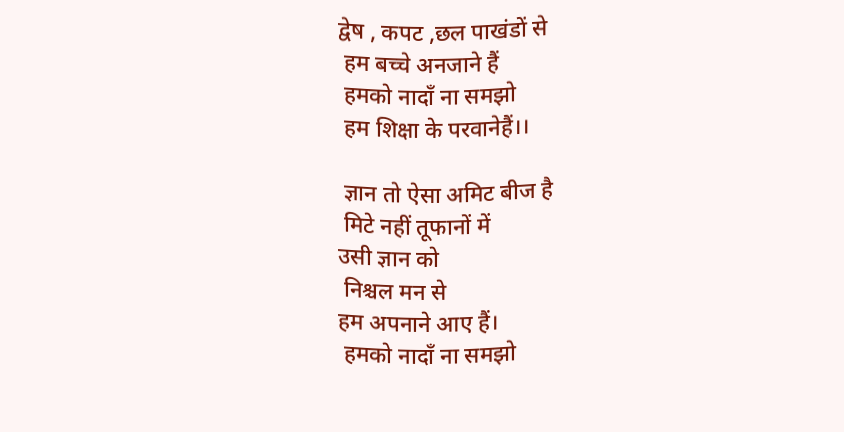द्वेष , कपट ,छल पाखंडों से
 हम बच्चे अनजाने हैं
 हमको नादाँ ना समझो
 हम शिक्षा के परवानेहैं।।

 ज्ञान तो ऐसा अमिट बीज है
 मिटे नहीं तूफानों में
उसी ज्ञान को
 निश्चल मन से
हम अपनाने आए हैं।
 हमको नादाँ ना समझो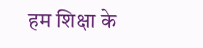हम शिक्षा के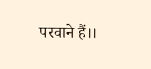परवाने हैं।।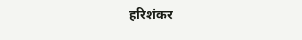हरिशंकर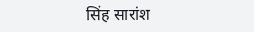सिंह सारांश